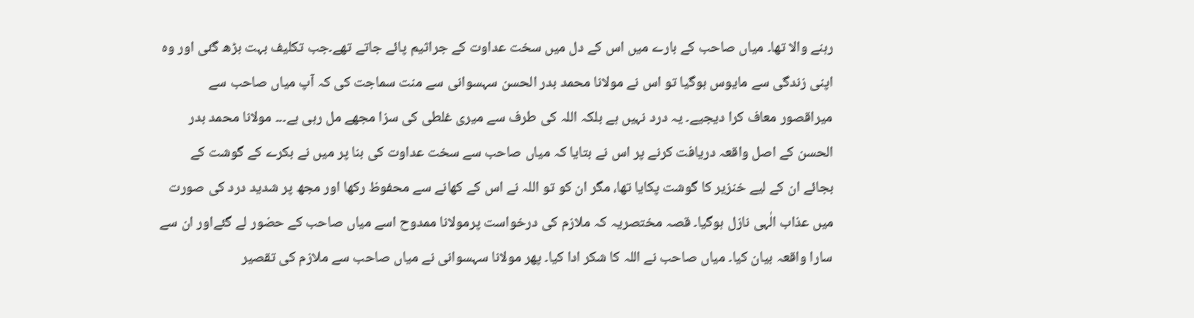رہنے والا تھا۔ میاں صاحب کے بارے میں اس کے دل میں سخت عداوت کے جراثیم پائے جاتے تھے۔جب تکلیف بہت بڑھ گئی اور وہ اپنی زندگی سے مایوس ہوگیا تو اس نے مولانا محمد بدر الحسن سہسوانی سے منت سماجت کی کہ آپ میاں صاحب سے میراقصور معاف کرا دیجیے۔ یہ درد نہیں ہے بلکہ اللہ کی طرف سے میری غلطی کی سزا مجھے مل رہی ہے۔۔۔ مولانا محمد بدر الحسن کے اصل واقعہ دریافت کرنے پر اس نے بتایا کہ میاں صاحب سے سخت عداوت کی بنا پر میں نے بکرے کے گوشت کے بجائے ان کے لیے خنزیر کا گوشت پکایا تھا، مگر ان کو تو اللہ نے اس کے کھانے سے محفوظ رکھا اور مجھ پر شدید درد کی صورت میں عذاب الٰہی نازل ہوگیا۔ قصہ مختصریہ کہ ملازم کی درخواست پرمولانا ممدوح اسے میاں صاحب کے حضور لے گئےاور ان سے سارا واقعہ بیان کیا۔ میاں صاحب نے اللہ کا شکر ادا کیا۔ پھر مولانا سہسوانی نے میاں صاحب سے ملازم کی تقصیر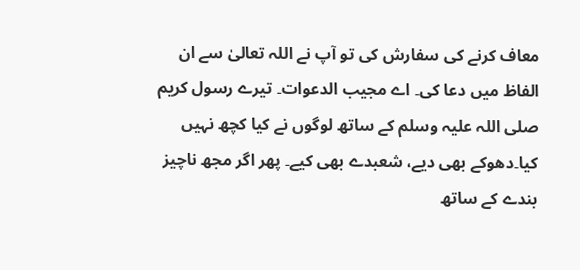معاف کرنے کی سفارش کی تو آپ نے اللہ تعالیٰ سے ان الفاظ میں دعا کی۔ اے مجیب الدعوات۔ تیرے رسول کریم صلی اللہ علیہ وسلم کے ساتھ لوگوں نے کیا کچھ نہیں کیا۔دھوکے بھی دیے، شعبدے بھی کیے۔ پھر اگر مجھ ناچیز بندے کے ساتھ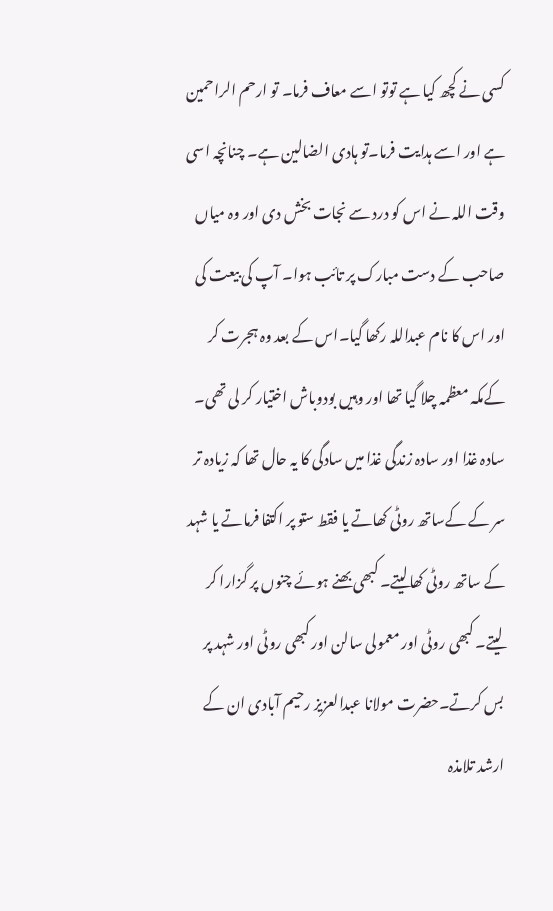کسی نے کچھ کیا ہے توتو اسے معاف فرما۔ تو ارحم الراحمین ہے اور اسے ہدایت فرما۔تو ہادی الضالین ہے۔ چنانچہ اسی وقت اللہ نے اس کو درد سے نجات بخش دی اور وہ میاں صاحب کے دست مبارک پر تائب ہوا۔ آپ کی بیعت کی اور اس کا نام عبداللہ رکھا گیا۔اس کے بعد وہ ہجرت کر کےمکہ معظمہ چلا گیا تھا اور وہیں بودوباش اختیار کر لی تھی۔ سادہ غذا اور سادہ زندگی غذا میں سادگی کا یہ حال تھا کہ زیادہ تر سر کے کےساتھ روٹی کھاتے یا فقط ستو پر اکتفا فرماتے یا شہد کے ساتھ روٹی کھالیتے۔ کبھی بھنے ہوئے چنوں پر گزارا کر لیتے۔ کبھی روٹی اور معمولی سالن اور کبھی روٹی اور شہد پر بس کرتے۔حضرت مولانا عبدالعزیز رحیم آبادی ان کے ارشد تلامذہ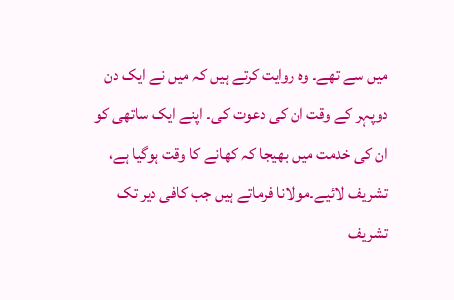میں سے تھے۔ وہ روایت کرتے ہیں کہ میں نے ایک دن دوپہر کے وقت ان کی دعوت کی۔ اپنے ایک ساتھی کو ان کی خدمت میں بھیجا کہ کھانے کا وقت ہوگیا ہے، تشریف لائیے۔مولانا فرماتے ہیں جب کافی دیر تک تشریف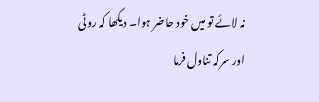نہ لائے تو میں خود حاضر ہوا۔ دیکھا کہ روٹی اور سرکہ تناول فرما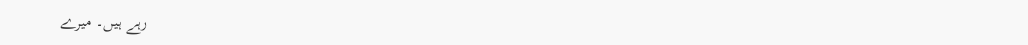رہے ہیں۔ میرے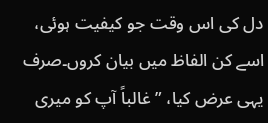دل کی اس وقت جو کیفیت ہوئی، اسے کن الفاظ میں بیان کروں۔صرف یہی عرض کیا، ”غالباً آپ کو میری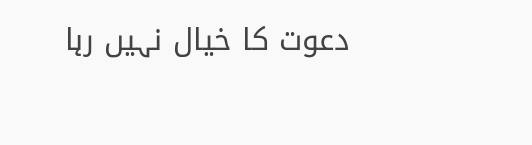دعوت کا خیال نہیں رہا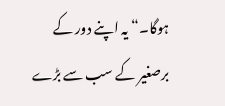ہوگا۔“ یہ اپنے دور کے برصغیر کے سب سے بڑے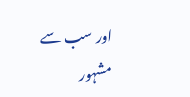اور سب سے مشہور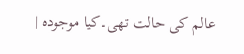عالم کی حالت تھی۔کیا موجودہ |